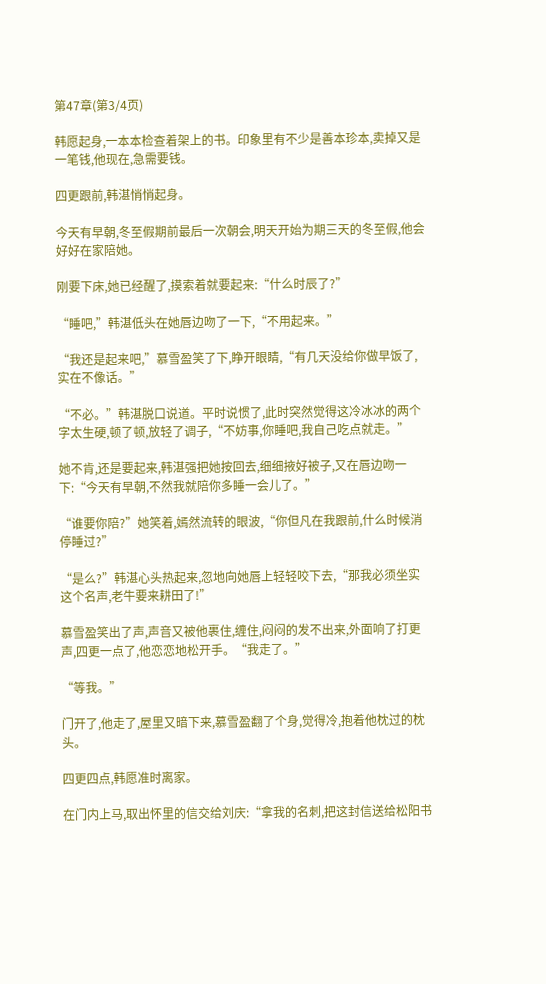第47章(第3/4页)

韩愿起身,一本本检查着架上的书。印象里有不少是善本珍本,卖掉又是一笔钱,他现在,急需要钱。

四更跟前,韩湛悄悄起身。

今天有早朝,冬至假期前最后一次朝会,明天开始为期三天的冬至假,他会好好在家陪她。

刚要下床,她已经醒了,摸索着就要起来:“什么时辰了?”

“睡吧,”韩湛低头在她唇边吻了一下,“不用起来。”

“我还是起来吧,”慕雪盈笑了下,睁开眼睛,“有几天没给你做早饭了,实在不像话。”

“不必。”韩湛脱口说道。平时说惯了,此时突然觉得这冷冰冰的两个字太生硬,顿了顿,放轻了调子,“不妨事,你睡吧,我自己吃点就走。”

她不肯,还是要起来,韩湛强把她按回去,细细掖好被子,又在唇边吻一下:“今天有早朝,不然我就陪你多睡一会儿了。”

“谁要你陪?”她笑着,嫣然流转的眼波,“你但凡在我跟前,什么时候消停睡过?”

“是么?”韩湛心头热起来,忽地向她唇上轻轻咬下去,“那我必须坐实这个名声,老牛要来耕田了!”

慕雪盈笑出了声,声音又被他裹住,缠住,闷闷的发不出来,外面响了打更声,四更一点了,他恋恋地松开手。“我走了。”

“等我。”

门开了,他走了,屋里又暗下来,慕雪盈翻了个身,觉得冷,抱着他枕过的枕头。

四更四点,韩愿准时离家。

在门内上马,取出怀里的信交给刘庆:“拿我的名刺,把这封信送给松阳书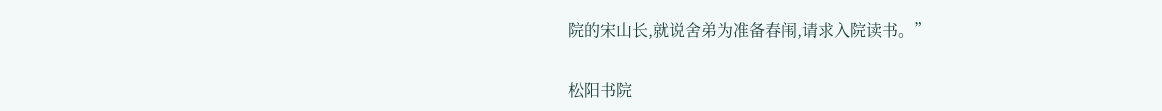院的宋山长,就说舍弟为准备春闱,请求入院读书。”

松阳书院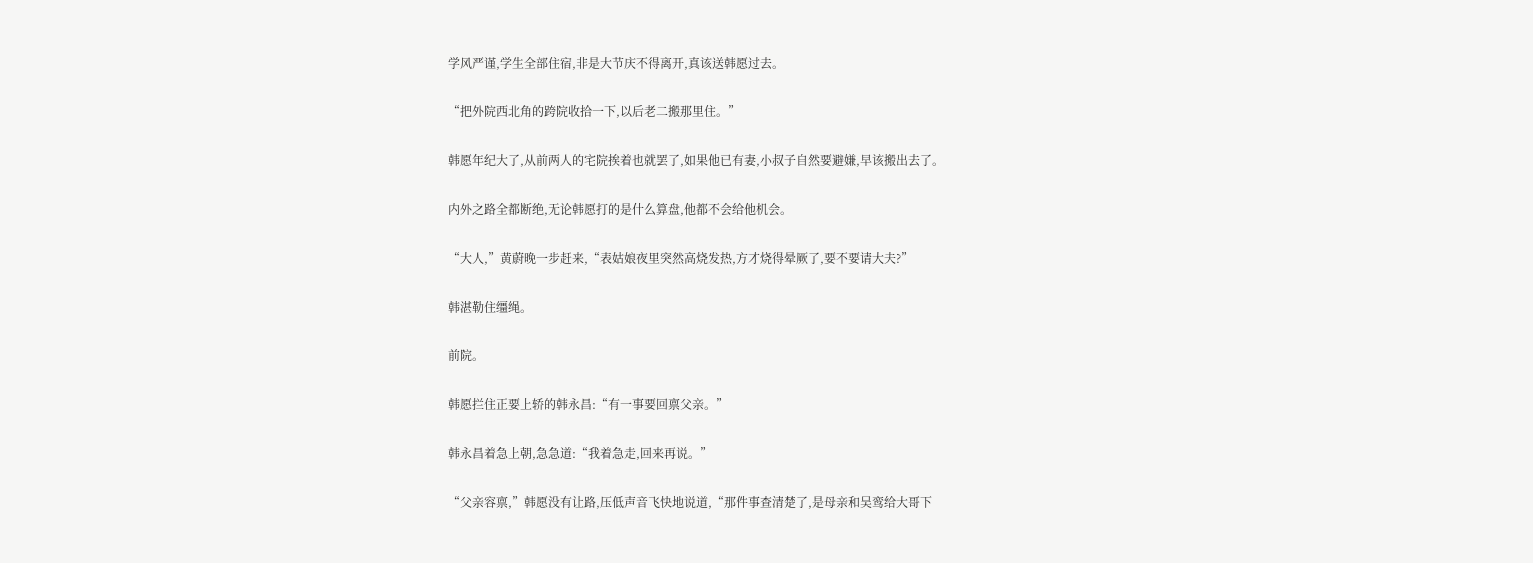学风严谨,学生全部住宿,非是大节庆不得离开,真该送韩愿过去。

“把外院西北角的跨院收拾一下,以后老二搬那里住。”

韩愿年纪大了,从前两人的宅院挨着也就罢了,如果他已有妻,小叔子自然要避嫌,早该搬出去了。

内外之路全都断绝,无论韩愿打的是什么算盘,他都不会给他机会。

“大人,”黄蔚晚一步赶来,“表姑娘夜里突然高烧发热,方才烧得晕厥了,要不要请大夫?”

韩湛勒住缰绳。

前院。

韩愿拦住正要上轿的韩永昌:“有一事要回禀父亲。”

韩永昌着急上朝,急急道:“我着急走,回来再说。”

“父亲容禀,”韩愿没有让路,压低声音飞快地说道,“那件事查清楚了,是母亲和吴鸾给大哥下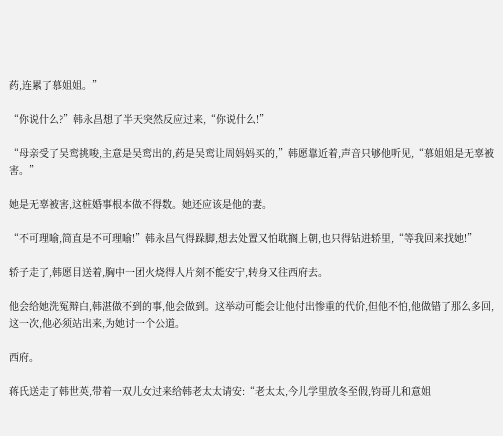药,连累了慕姐姐。”

“你说什么?”韩永昌想了半天突然反应过来,“你说什么!”

“母亲受了吴鸾挑唆,主意是吴鸾出的,药是吴鸾让周妈妈买的,”韩愿靠近着,声音只够他听见,“慕姐姐是无辜被害。”

她是无辜被害,这桩婚事根本做不得数。她还应该是他的妻。

“不可理喻,简直是不可理喻!”韩永昌气得跺脚,想去处置又怕耽搁上朝,也只得钻进轿里,“等我回来找她!”

轿子走了,韩愿目送着,胸中一团火烧得人片刻不能安宁,转身又往西府去。

他会给她洗冤辩白,韩湛做不到的事,他会做到。这举动可能会让他付出惨重的代价,但他不怕,他做错了那么多回,这一次,他必须站出来,为她讨一个公道。

西府。

蒋氏送走了韩世英,带着一双儿女过来给韩老太太请安:“老太太,今儿学里放冬至假,钧哥儿和意姐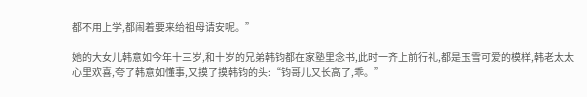都不用上学,都闹着要来给祖母请安呢。”

她的大女儿韩意如今年十三岁,和十岁的兄弟韩钧都在家塾里念书,此时一齐上前行礼,都是玉雪可爱的模样,韩老太太心里欢喜,夸了韩意如懂事,又摸了摸韩钧的头:“钧哥儿又长高了,乖。”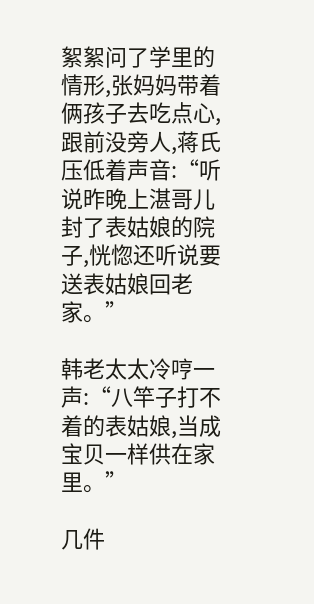絮絮问了学里的情形,张妈妈带着俩孩子去吃点心,跟前没旁人,蒋氏压低着声音:“听说昨晚上湛哥儿封了表姑娘的院子,恍惚还听说要送表姑娘回老家。”

韩老太太冷哼一声:“八竿子打不着的表姑娘,当成宝贝一样供在家里。”

几件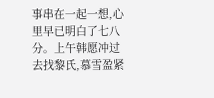事串在一起一想,心里早已明白了七八分。上午韩愿冲过去找黎氏,慕雪盈紧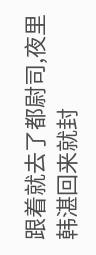跟着就去了都尉司,夜里韩湛回来就封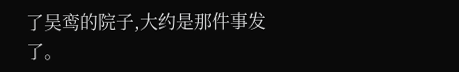了吴鸾的院子,大约是那件事发了。